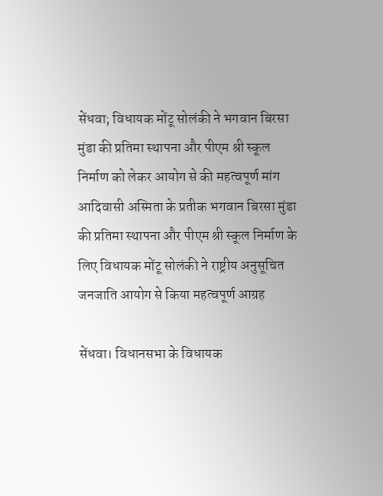सेंधवा; विधायक मोंटू सोलंकी ने भगवान बिरसा मुंडा की प्रतिमा स्थापना और पीएम श्री स्कूल निर्माण को लेकर आयोग से की महत्वपूर्ण मांग
आदिवासी अस्मिता के प्रतीक भगवान बिरसा मुंडा की प्रतिमा स्थापना और पीएम श्री स्कूल निर्माण के लिए विधायक मोंटू सोलंकी ने राष्ट्रीय अनुसूचित जनजाति आयोग से किया महत्वपूर्ण आग्रह

सेंधवा। विधानसभा के विधायक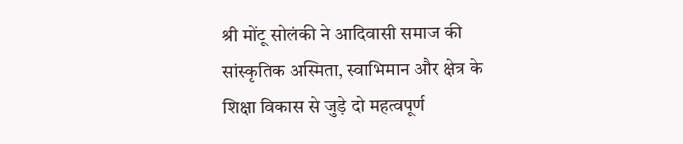श्री मोंटू सोलंकी ने आदिवासी समाज की सांस्कृतिक अस्मिता, स्वाभिमान और क्षेत्र के शिक्षा विकास से जुड़े दो महत्वपूर्ण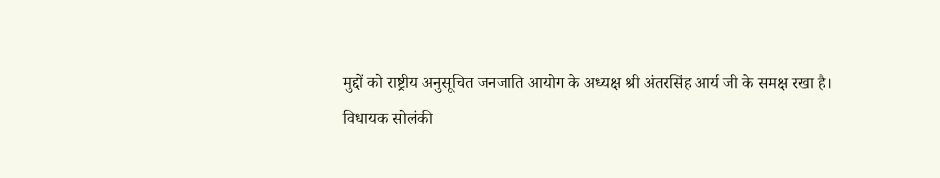मुद्दों को राष्ट्रीय अनुसूचित जनजाति आयोग के अध्यक्ष श्री अंतरसिंह आर्य जी के समक्ष रखा है।
विधायक सोलंकी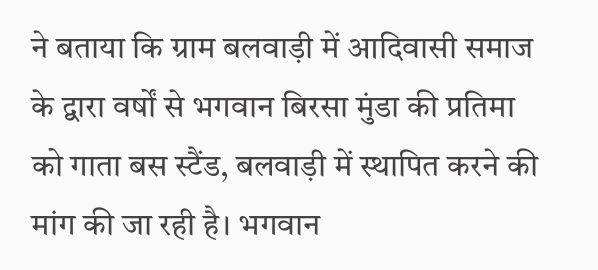ने बताया कि ग्राम बलवाड़ी में आदिवासी समाज के द्वारा वर्षों से भगवान बिरसा मुंडा की प्रतिमा को गाता बस स्टैंड, बलवाड़ी में स्थापित करने की मांग की जा रही है। भगवान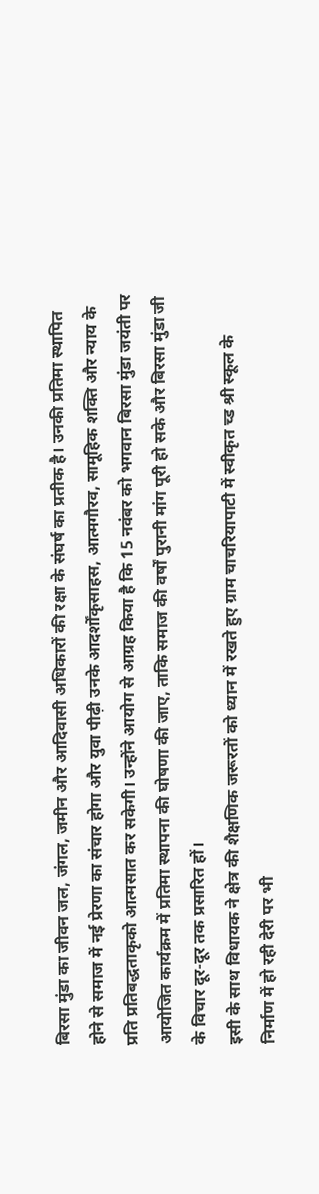बिरसा मुंडा का जीवन जल, जंगल, जमीन और आदिवासी अधिकारों की रक्षा के संघर्ष का प्रतीक है। उनकी प्रतिमा स्थापित होने से समाज में नई प्रेरणा का संचार होगा और युवा पीढ़ी उनके आदर्शोंकृसाहस, आत्मगौरव, सामूहिक शक्ति और न्याय के प्रति प्रतिबद्धताकृको आत्मसात कर सकेगी। उन्होंने आयोग से आग्रह किया है कि 15 नवंबर को भगवान बिरसा मुंडा जयंती पर आयोजित कार्यक्रम में प्रतिमा स्थापना की घोषणा की जाए, ताकि समाज की वर्षों पुरानी मांग पूरी हो सके और बिरसा मुंडा जी के विचार दूर-दूर तक प्रसारित हों।
इसी के साथ विधायक ने क्षेत्र की शैक्षणिक जरूरतों को ध्यान में रखते हुए ग्राम चाचरियापाटी में स्वीकृत च्ड श्री स्कूल के निर्माण में हो रही देरी पर भी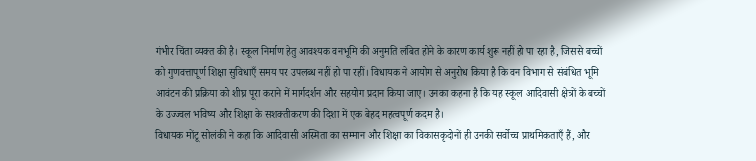गंभीर चिंता व्यक्त की है। स्कूल निर्माण हेतु आवश्यक वनभूमि की अनुमति लंबित होने के कारण कार्य शुरू नहीं हो पा रहा है, जिससे बच्चों को गुणवत्तापूर्ण शिक्षा सुविधाएँ समय पर उपलब्ध नहीं हो पा रहीं। विधायक ने आयोग से अनुरोध किया है कि वन विभाग से संबंधित भूमि आवंटन की प्रक्रिया को शीघ्र पूरा कराने में मार्गदर्शन और सहयोग प्रदान किया जाए। उनका कहना है कि यह स्कूल आदिवासी क्षेत्रों के बच्चों के उज्ज्वल भविष्य और शिक्षा के सशक्तीकरण की दिशा में एक बेहद महत्वपूर्ण कदम है।
विधायक मोंटू सोलंकी ने कहा कि आदिवासी अस्मिता का सम्मान और शिक्षा का विकासकृदोनों ही उनकी सर्वोच्च प्राथमिकताएँ हैं, और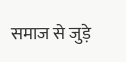समाज से जुड़े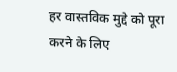हर वास्तविक मुद्दे को पूरा करने के लिए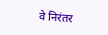वे निरंतर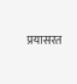प्रयासरत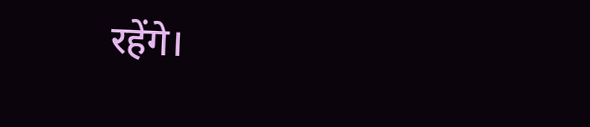रहेंगे।